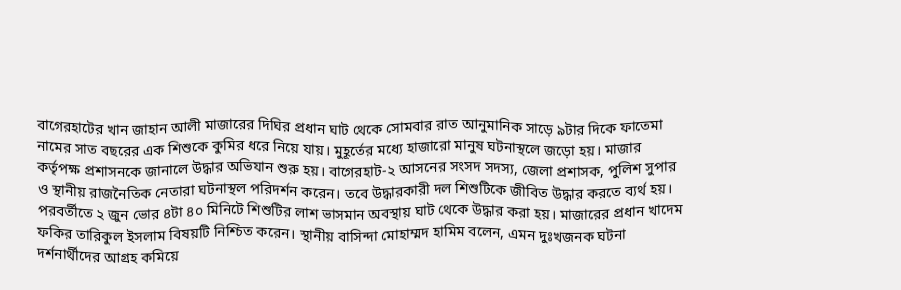বাগেরহাটের খান জাহান আলী মাজারের দিঘির প্রধান ঘাট থেকে সোমবার রাত আনুমানিক সাড়ে ৯টার দিকে ফাতেমা নামের সাত বছরের এক শিশুকে কুমির ধরে নিয়ে যায়। মুহূর্তের মধ্যে হাজারো মানুষ ঘটনাস্থলে জড়ো হয়। মাজার কর্তৃপক্ষ প্রশাসনকে জানালে উদ্ধার অভিযান শুরু হয়। বাগেরহাট-২ আসনের সংসদ সদস্য, জেলা প্রশাসক, পুলিশ সুপার ও স্থানীয় রাজনৈতিক নেতারা ঘটনাস্থল পরিদর্শন করেন। তবে উদ্ধারকারী দল শিশুটিকে জীবিত উদ্ধার করতে ব্যর্থ হয়।
পরবর্তীতে ২ জুন ভোর ৪টা ৪০ মিনিটে শিশুটির লাশ ভাসমান অবস্থায় ঘাট থেকে উদ্ধার করা হয়। মাজারের প্রধান খাদেম ফকির তারিকুল ইসলাম বিষয়টি নিশ্চিত করেন। স্থানীয় বাসিন্দা মোহাম্মদ হামিম বলেন, এমন দুঃখজনক ঘটনা দর্শনার্থীদের আগ্রহ কমিয়ে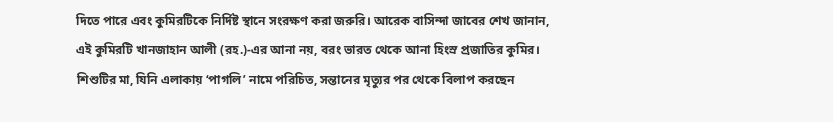দিতে পারে এবং কুমিরটিকে নির্দিষ্ট স্থানে সংরক্ষণ করা জরুরি। আরেক বাসিন্দা জাবের শেখ জানান, এই কুমিরটি খানজাহান আলী (রহ.)-এর আনা নয়, বরং ভারত থেকে আনা হিংস্র প্রজাতির কুমির।
শিশুটির মা, যিনি এলাকায় ‘পাগলি’ নামে পরিচিত, সন্তানের মৃত্যুর পর থেকে বিলাপ করছেন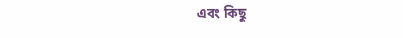এবং কিছু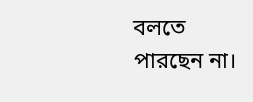বলতে পারছেন না।